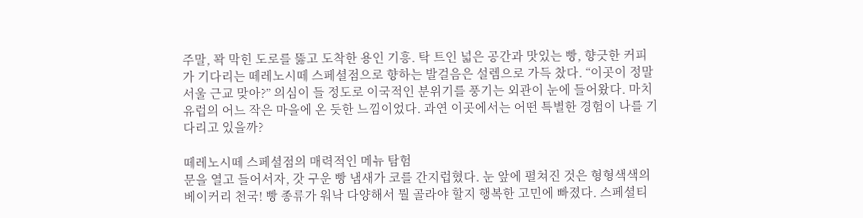주말, 꽉 막힌 도로를 뚫고 도착한 용인 기흥. 탁 트인 넓은 공간과 맛있는 빵, 향긋한 커피가 기다리는 떼레노시떼 스페셜점으로 향하는 발걸음은 설렘으로 가득 찼다. “이곳이 정말 서울 근교 맞아?” 의심이 들 정도로 이국적인 분위기를 풍기는 외관이 눈에 들어왔다. 마치 유럽의 어느 작은 마을에 온 듯한 느낌이었다. 과연 이곳에서는 어떤 특별한 경험이 나를 기다리고 있을까?

떼레노시떼 스페셜점의 매력적인 메뉴 탐험
문을 열고 들어서자, 갓 구운 빵 냄새가 코를 간지럽혔다. 눈 앞에 펼쳐진 것은 형형색색의 베이커리 천국! 빵 종류가 워낙 다양해서 뭘 골라야 할지 행복한 고민에 빠졌다. 스페셜티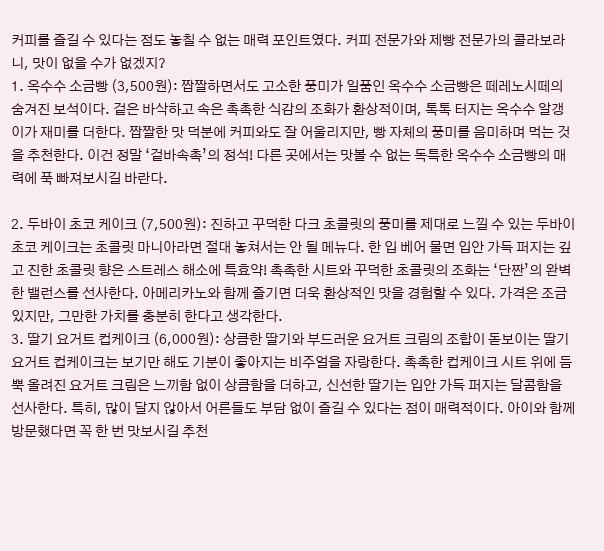커피를 즐길 수 있다는 점도 놓칠 수 없는 매력 포인트였다. 커피 전문가와 제빵 전문가의 콜라보라니, 맛이 없을 수가 없겠지?
1. 옥수수 소금빵 (3,500원): 짭짤하면서도 고소한 풍미가 일품인 옥수수 소금빵은 떼레노시떼의 숨겨진 보석이다. 겉은 바삭하고 속은 촉촉한 식감의 조화가 환상적이며, 톡톡 터지는 옥수수 알갱이가 재미를 더한다. 짭짤한 맛 덕분에 커피와도 잘 어울리지만, 빵 자체의 풍미를 음미하며 먹는 것을 추천한다. 이건 정말 ‘겉바속촉’의 정석! 다른 곳에서는 맛볼 수 없는 독특한 옥수수 소금빵의 매력에 푹 빠져보시길 바란다.

2. 두바이 초코 케이크 (7,500원): 진하고 꾸덕한 다크 초콜릿의 풍미를 제대로 느낄 수 있는 두바이 초코 케이크는 초콜릿 마니아라면 절대 놓쳐서는 안 될 메뉴다. 한 입 베어 물면 입안 가득 퍼지는 깊고 진한 초콜릿 향은 스트레스 해소에 특효약! 촉촉한 시트와 꾸덕한 초콜릿의 조화는 ‘단짠’의 완벽한 밸런스를 선사한다. 아메리카노와 함께 즐기면 더욱 환상적인 맛을 경험할 수 있다. 가격은 조금 있지만, 그만한 가치를 충분히 한다고 생각한다.
3. 딸기 요거트 컵케이크 (6,000원): 상큼한 딸기와 부드러운 요거트 크림의 조합이 돋보이는 딸기 요거트 컵케이크는 보기만 해도 기분이 좋아지는 비주얼을 자랑한다. 촉촉한 컵케이크 시트 위에 듬뿍 올려진 요거트 크림은 느끼함 없이 상큼함을 더하고, 신선한 딸기는 입안 가득 퍼지는 달콤함을 선사한다. 특히, 많이 달지 않아서 어른들도 부담 없이 즐길 수 있다는 점이 매력적이다. 아이와 함께 방문했다면 꼭 한 번 맛보시길 추천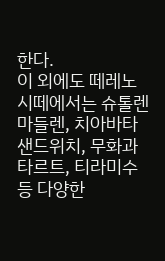한다.
이 외에도 떼레노시떼에서는 슈톨렌 마들렌, 치아바타 샌드위치, 무화과 타르트, 티라미수 등 다양한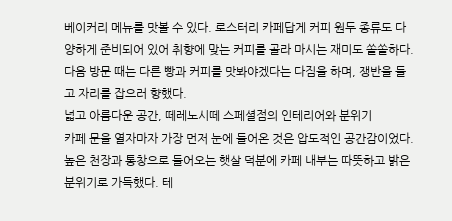베이커리 메뉴를 맛볼 수 있다. 로스터리 카페답게 커피 원두 종류도 다양하게 준비되어 있어 취향에 맞는 커피를 골라 마시는 재미도 쏠쏠하다. 다음 방문 때는 다른 빵과 커피를 맛봐야겠다는 다짐을 하며, 쟁반을 들고 자리를 잡으러 향했다.
넓고 아름다운 공간, 떼레노시떼 스페셜점의 인테리어와 분위기
카페 문을 열자마자 가장 먼저 눈에 들어온 것은 압도적인 공간감이었다. 높은 천장과 통창으로 들어오는 햇살 덕분에 카페 내부는 따뜻하고 밝은 분위기로 가득했다. 테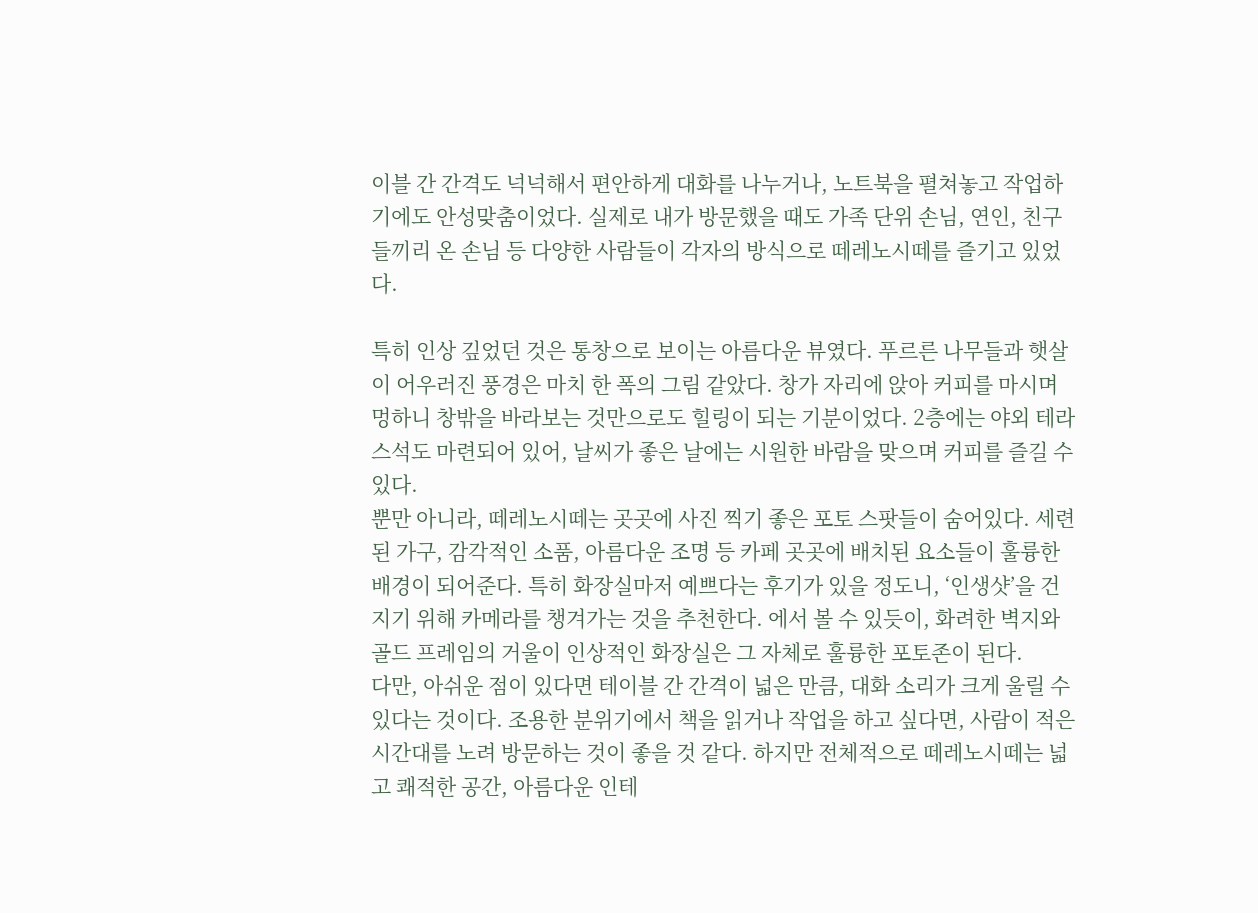이블 간 간격도 넉넉해서 편안하게 대화를 나누거나, 노트북을 펼쳐놓고 작업하기에도 안성맞춤이었다. 실제로 내가 방문했을 때도 가족 단위 손님, 연인, 친구들끼리 온 손님 등 다양한 사람들이 각자의 방식으로 떼레노시떼를 즐기고 있었다.

특히 인상 깊었던 것은 통창으로 보이는 아름다운 뷰였다. 푸르른 나무들과 햇살이 어우러진 풍경은 마치 한 폭의 그림 같았다. 창가 자리에 앉아 커피를 마시며 멍하니 창밖을 바라보는 것만으로도 힐링이 되는 기분이었다. 2층에는 야외 테라스석도 마련되어 있어, 날씨가 좋은 날에는 시원한 바람을 맞으며 커피를 즐길 수 있다.
뿐만 아니라, 떼레노시떼는 곳곳에 사진 찍기 좋은 포토 스팟들이 숨어있다. 세련된 가구, 감각적인 소품, 아름다운 조명 등 카페 곳곳에 배치된 요소들이 훌륭한 배경이 되어준다. 특히 화장실마저 예쁘다는 후기가 있을 정도니, ‘인생샷’을 건지기 위해 카메라를 챙겨가는 것을 추천한다. 에서 볼 수 있듯이, 화려한 벽지와 골드 프레임의 거울이 인상적인 화장실은 그 자체로 훌륭한 포토존이 된다.
다만, 아쉬운 점이 있다면 테이블 간 간격이 넓은 만큼, 대화 소리가 크게 울릴 수 있다는 것이다. 조용한 분위기에서 책을 읽거나 작업을 하고 싶다면, 사람이 적은 시간대를 노려 방문하는 것이 좋을 것 같다. 하지만 전체적으로 떼레노시떼는 넓고 쾌적한 공간, 아름다운 인테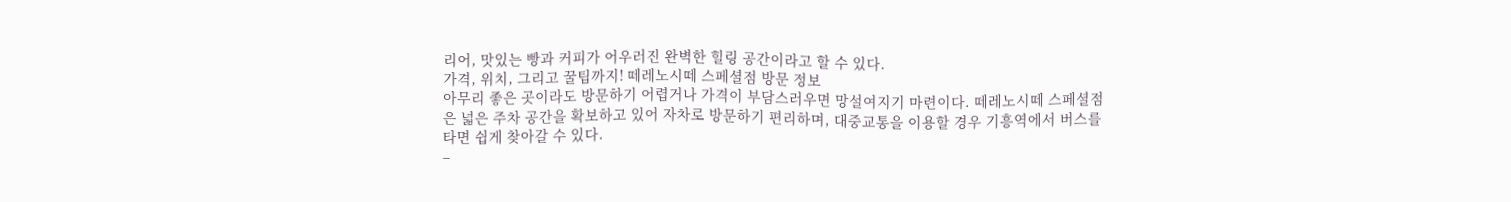리어, 맛있는 빵과 커피가 어우러진 완벽한 힐링 공간이라고 할 수 있다.
가격, 위치, 그리고 꿀팁까지! 떼레노시떼 스페셜점 방문 정보
아무리 좋은 곳이라도 방문하기 어렵거나 가격이 부담스러우면 망설여지기 마련이다. 떼레노시떼 스페셜점은 넓은 주차 공간을 확보하고 있어 자차로 방문하기 편리하며, 대중교통을 이용할 경우 기흥역에서 버스를 타면 쉽게 찾아갈 수 있다.
–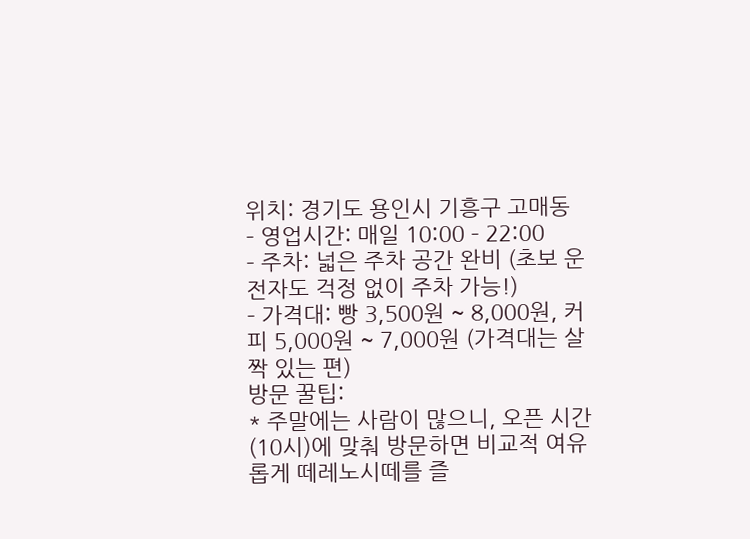위치: 경기도 용인시 기흥구 고매동
– 영업시간: 매일 10:00 – 22:00
– 주차: 넓은 주차 공간 완비 (초보 운전자도 걱정 없이 주차 가능!)
– 가격대: 빵 3,500원 ~ 8,000원, 커피 5,000원 ~ 7,000원 (가격대는 살짝 있는 편)
방문 꿀팁:
* 주말에는 사람이 많으니, 오픈 시간 (10시)에 맞춰 방문하면 비교적 여유롭게 떼레노시떼를 즐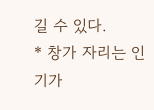길 수 있다.
* 창가 자리는 인기가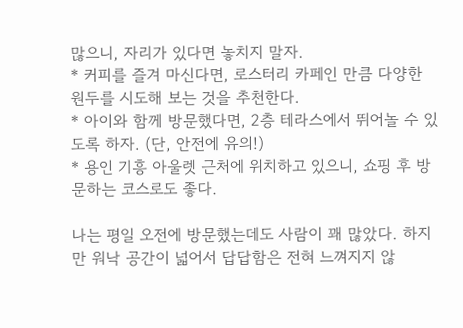많으니, 자리가 있다면 놓치지 말자.
* 커피를 즐겨 마신다면, 로스터리 카페인 만큼 다양한 원두를 시도해 보는 것을 추천한다.
* 아이와 함께 방문했다면, 2층 테라스에서 뛰어놀 수 있도록 하자. (단, 안전에 유의!)
* 용인 기흥 아울렛 근처에 위치하고 있으니, 쇼핑 후 방문하는 코스로도 좋다.

나는 평일 오전에 방문했는데도 사람이 꽤 많았다. 하지만 워낙 공간이 넓어서 답답함은 전혀 느껴지지 않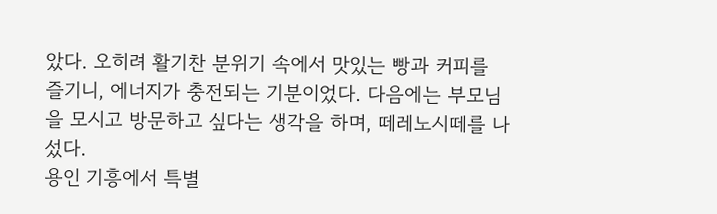았다. 오히려 활기찬 분위기 속에서 맛있는 빵과 커피를 즐기니, 에너지가 충전되는 기분이었다. 다음에는 부모님을 모시고 방문하고 싶다는 생각을 하며, 떼레노시떼를 나섰다.
용인 기흥에서 특별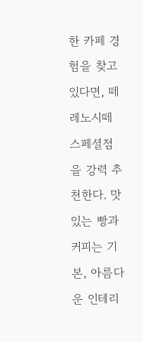한 카페 경험을 찾고 있다면, 떼레노시떼 스페셜점을 강력 추천한다. 맛있는 빵과 커피는 기본, 아름다운 인테리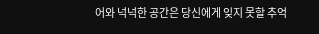어와 넉넉한 공간은 당신에게 잊지 못할 추억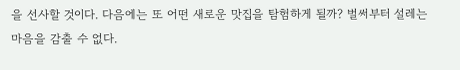을 선사할 것이다. 다음에는 또 어떤 새로운 맛집을 탐험하게 될까? 벌써부터 설레는 마음을 감출 수 없다.